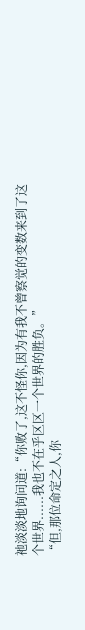祂淡淡地询问道:“你败了,这不怪你,因为有我不曾察觉的变数来到了这个世界......我也不在乎区区一个世界的胜负。”
“但,那位命定之人,你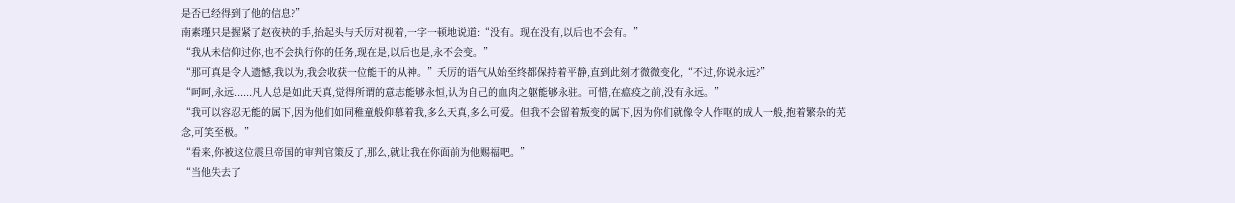是否已经得到了他的信息?”
南素瑾只是握紧了赵夜袂的手,抬起头与夭厉对视着,一字一顿地说道:“没有。现在没有,以后也不会有。”
“我从未信仰过你,也不会执行你的任务,现在是,以后也是,永不会变。”
“那可真是令人遗憾,我以为,我会收获一位能干的从神。”夭厉的语气从始至终都保持着平静,直到此刻才微微变化,“不过,你说永远?”
“呵呵,永远......凡人总是如此天真,觉得所谓的意志能够永恒,认为自己的血肉之躯能够永驻。可惜,在瘟疫之前,没有永远。”
“我可以容忍无能的属下,因为他们如同稚童般仰慕着我,多么天真,多么可爱。但我不会留着叛变的属下,因为你们就像令人作呕的成人一般,抱着繁杂的芜念,可笑至极。”
“看来,你被这位震旦帝国的审判官策反了,那么,就让我在你面前为他赐福吧。”
“当他失去了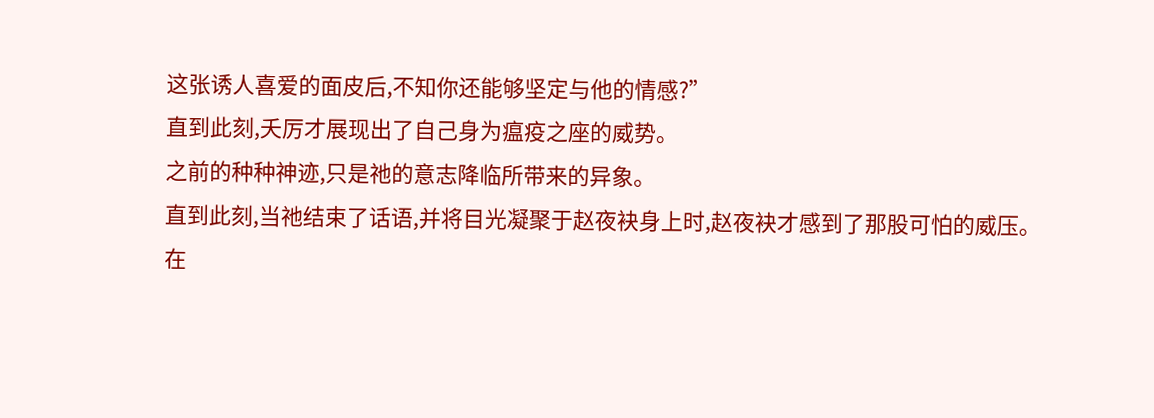这张诱人喜爱的面皮后,不知你还能够坚定与他的情感?”
直到此刻,夭厉才展现出了自己身为瘟疫之座的威势。
之前的种种神迹,只是祂的意志降临所带来的异象。
直到此刻,当祂结束了话语,并将目光凝聚于赵夜袂身上时,赵夜袂才感到了那股可怕的威压。
在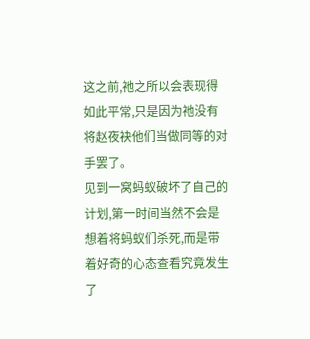这之前,祂之所以会表现得如此平常,只是因为祂没有将赵夜袂他们当做同等的对手罢了。
见到一窝蚂蚁破坏了自己的计划,第一时间当然不会是想着将蚂蚁们杀死,而是带着好奇的心态查看究竟发生了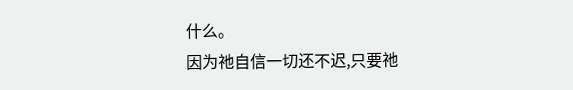什么。
因为祂自信一切还不迟,只要祂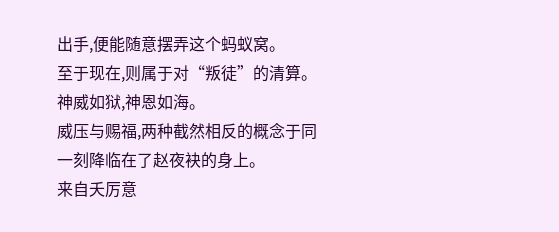出手,便能随意摆弄这个蚂蚁窝。
至于现在,则属于对“叛徒”的清算。
神威如狱,神恩如海。
威压与赐福,两种截然相反的概念于同一刻降临在了赵夜袂的身上。
来自夭厉意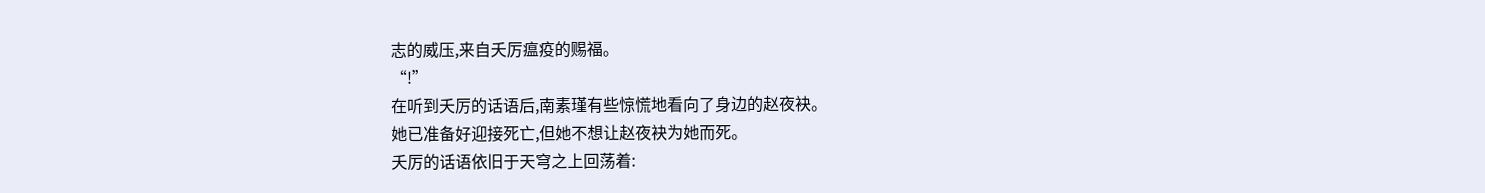志的威压,来自夭厉瘟疫的赐福。
“!”
在听到夭厉的话语后,南素瑾有些惊慌地看向了身边的赵夜袂。
她已准备好迎接死亡,但她不想让赵夜袂为她而死。
夭厉的话语依旧于天穹之上回荡着: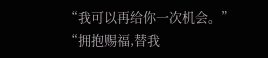“我可以再给你一次机会。”
“拥抱赐福,替我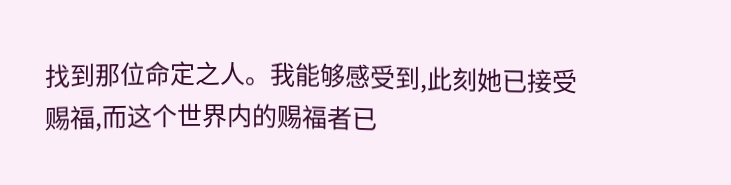找到那位命定之人。我能够感受到,此刻她已接受赐福,而这个世界内的赐福者已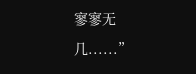寥寥无几......”